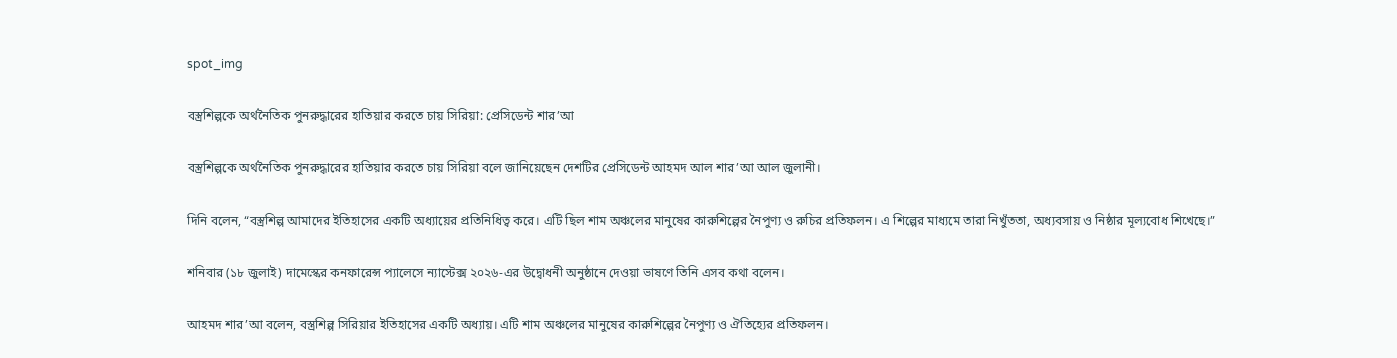spot_img

বস্ত্রশিল্পকে অর্থনৈতিক পুনরুদ্ধারের হাতিয়ার করতে চায় সিরিয়া: প্রেসিডেন্ট শার’আ

বস্ত্রশিল্পকে অর্থনৈতিক পুনরুদ্ধারের হাতিয়ার করতে চায় সিরিয়া বলে জানিয়েছেন দেশটির প্রেসিডেন্ট আহমদ আল শার’আ আল জুলানী।

দিনি বলেন, “বস্ত্রশিল্প আমাদের ইতিহাসের একটি অধ্যায়ের প্রতিনিধিত্ব করে। এটি ছিল শাম অঞ্চলের মানুষের কারুশিল্পের নৈপুণ্য ও রুচির প্রতিফলন। এ শিল্পের মাধ্যমে তারা নিখুঁততা, অধ্যবসায় ও নিষ্ঠার মূল্যবোধ শিখেছে।”

শনিবার (১৮ জুলাই) দামেস্কের কনফারেন্স প্যালেসে ন্যাস্টেক্স ২০২৬-এর উদ্বোধনী অনুষ্ঠানে দেওয়া ভাষণে তিনি এসব কথা বলেন।

আহমদ শার’আ বলেন, বস্ত্রশিল্প সিরিয়ার ইতিহাসের একটি অধ্যায়। এটি শাম অঞ্চলের মানুষের কারুশিল্পের নৈপুণ্য ও ঐতিহ্যের প্রতিফলন।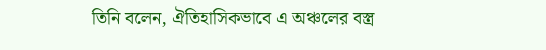তিনি বলেন, ঐতিহাসিকভাবে এ অঞ্চলের বস্ত্র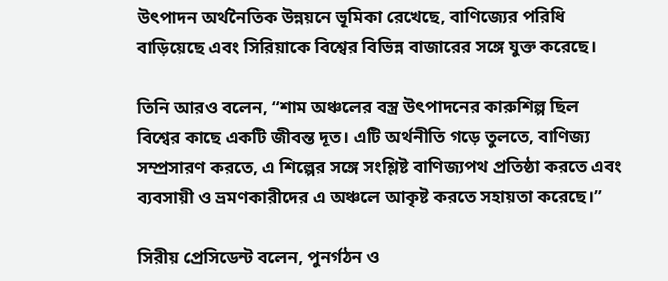উৎপাদন অর্থনৈতিক উন্নয়নে ভূমিকা রেখেছে, বাণিজ্যের পরিধি বাড়িয়েছে এবং সিরিয়াকে বিশ্বের বিভিন্ন বাজারের সঙ্গে যুক্ত করেছে।

তিনি আরও বলেন, “শাম অঞ্চলের বস্ত্র উৎপাদনের কারুশিল্প ছিল বিশ্বের কাছে একটি জীবন্ত দূত। এটি অর্থনীতি গড়ে তুলতে, বাণিজ্য সম্প্রসারণ করতে, এ শিল্পের সঙ্গে সংশ্লিষ্ট বাণিজ্যপথ প্রতিষ্ঠা করতে এবং ব্যবসায়ী ও ভ্রমণকারীদের এ অঞ্চলে আকৃষ্ট করতে সহায়তা করেছে।”

সিরীয় প্রেসিডেন্ট বলেন, পুনর্গঠন ও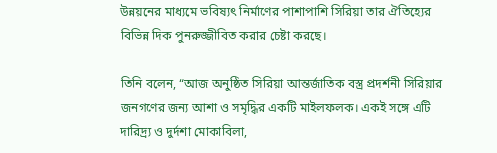উন্নয়নের মাধ্যমে ভবিষ্যৎ নির্মাণের পাশাপাশি সিরিয়া তার ঐতিহ্যের বিভিন্ন দিক পুনরুজ্জীবিত করার চেষ্টা করছে।

তিনি বলেন, “আজ অনুষ্ঠিত সিরিয়া আন্তর্জাতিক বস্ত্র প্রদর্শনী সিরিয়ার জনগণের জন্য আশা ও সমৃদ্ধির একটি মাইলফলক। একই সঙ্গে এটি দারিদ্র্য ও দুর্দশা মোকাবিলা,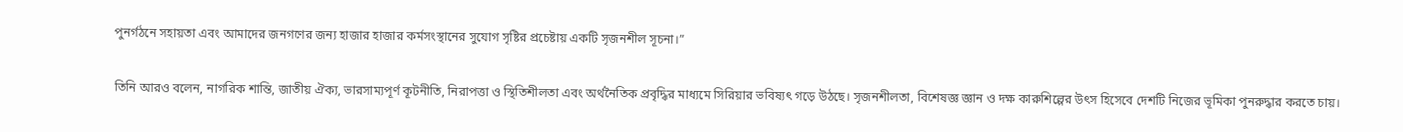পুনর্গঠনে সহায়তা এবং আমাদের জনগণের জন্য হাজার হাজার কর্মসংস্থানের সুযোগ সৃষ্টির প্রচেষ্টায় একটি সৃজনশীল সূচনা।”

তিনি আরও বলেন, নাগরিক শান্তি, জাতীয় ঐক্য, ভারসাম্যপূর্ণ কূটনীতি, নিরাপত্তা ও স্থিতিশীলতা এবং অর্থনৈতিক প্রবৃদ্ধির মাধ্যমে সিরিয়ার ভবিষ্যৎ গড়ে উঠছে। সৃজনশীলতা, বিশেষজ্ঞ জ্ঞান ও দক্ষ কারুশিল্পের উৎস হিসেবে দেশটি নিজের ভূমিকা পুনরুদ্ধার করতে চায়।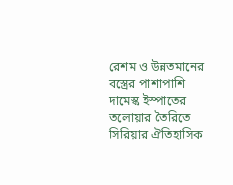রেশম ও উন্নতমানের বস্ত্রের পাশাপাশি দামেস্ক ইস্পাতের তলোয়ার তৈরিতে সিরিয়ার ঐতিহাসিক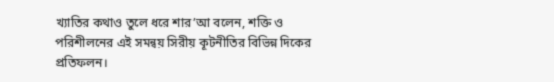খ্যাতির কথাও তুলে ধরে শার’আ বলেন, শক্তি ও পরিশীলনের এই সমন্বয় সিরীয় কূটনীতির বিভিন্ন দিকের প্রতিফলন।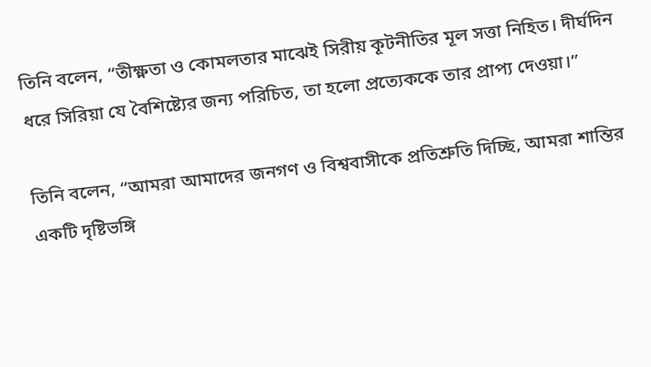তিনি বলেন, “তীক্ষ্ণতা ও কোমলতার মাঝেই সিরীয় কূটনীতির মূল সত্তা নিহিত। দীর্ঘদিন ধরে সিরিয়া যে বৈশিষ্ট্যের জন্য পরিচিত, তা হলো প্রত্যেককে তার প্রাপ্য দেওয়া।”

তিনি বলেন, “আমরা আমাদের জনগণ ও বিশ্ববাসীকে প্রতিশ্রুতি দিচ্ছি, আমরা শান্তির একটি দৃষ্টিভঙ্গি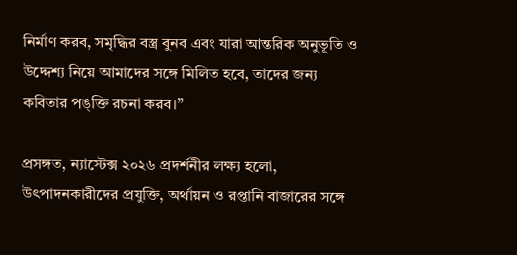নির্মাণ করব, সমৃদ্ধির বস্ত্র বুনব এবং যারা আন্তরিক অনুভূতি ও উদ্দেশ্য নিয়ে আমাদের সঙ্গে মিলিত হবে, তাদের জন্য কবিতার পঙ্‌ক্তি রচনা করব।”

প্রসঙ্গত, ন্যাস্টেক্স ২০২৬ প্রদর্শনীর লক্ষ্য হলো, উৎপাদনকারীদের প্রযুক্তি, অর্থায়ন ও রপ্তানি বাজারের সঙ্গে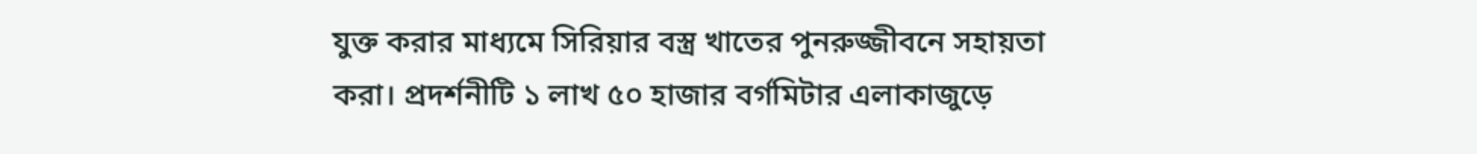যুক্ত করার মাধ্যমে সিরিয়ার বস্ত্র খাতের পুনরুজ্জীবনে সহায়তা করা। প্রদর্শনীটি ১ লাখ ৫০ হাজার বর্গমিটার এলাকাজুড়ে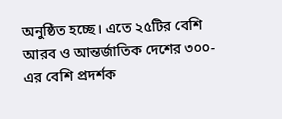অনুষ্ঠিত হচ্ছে। এতে ২৫টির বেশি আরব ও আন্তর্জাতিক দেশের ৩০০-এর বেশি প্রদর্শক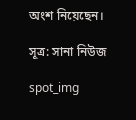অংশ নিয়েছেন।

সূত্র: সানা নিউজ

spot_img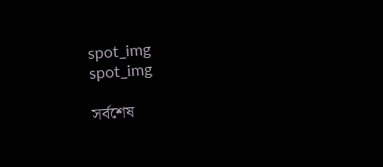spot_img
spot_img

সর্বশেষ